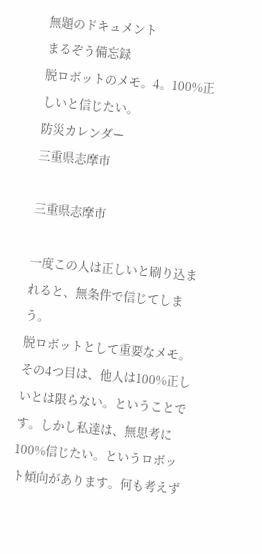無題のドキュメント
まるぞう備忘録
脱ロボットのメモ。4。100%正しいと信じたい。
防災カレンダー
三重県志摩市

三重県志摩市

一度この人は正しいと刷り込まれると、無条件で信じてしまう。
脱ロボットとして重要なメモ。その4つ目は、他人は100%正しいとは限らない。ということです。しかし私達は、無思考に100%信じたい。というロボット傾向があります。何も考えず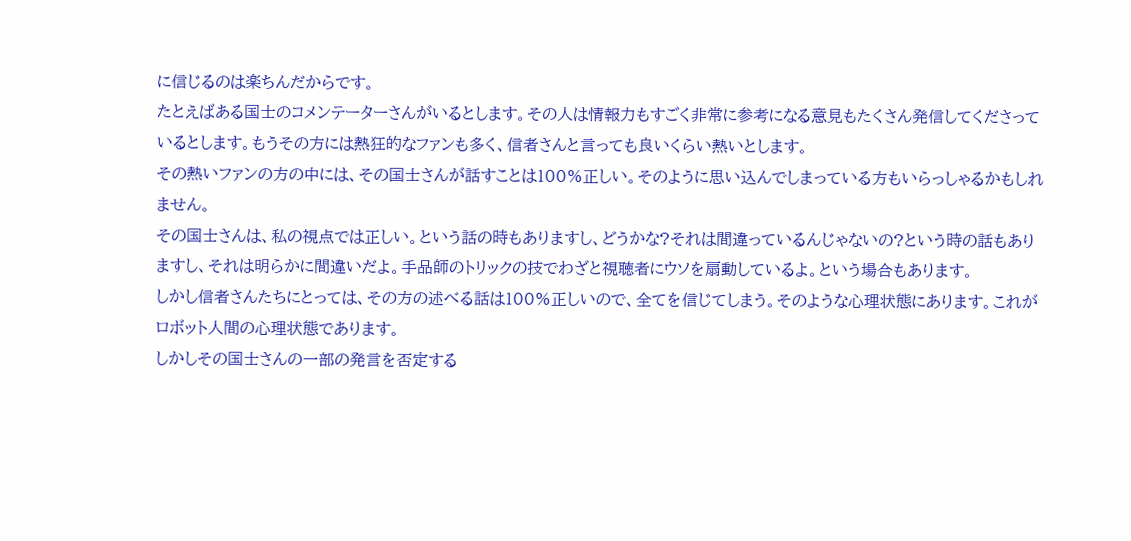に信じるのは楽ちんだからです。
たとえばある国士のコメンテーターさんがいるとします。その人は情報力もすごく非常に参考になる意見もたくさん発信してくださっているとします。もうその方には熱狂的なファンも多く、信者さんと言っても良いくらい熱いとします。
その熱いファンの方の中には、その国士さんが話すことは100%正しい。そのように思い込んでしまっている方もいらっしゃるかもしれません。
その国士さんは、私の視点では正しい。という話の時もありますし、どうかな?それは間違っているんじゃないの?という時の話もありますし、それは明らかに間違いだよ。手品師のトリックの技でわざと視聴者にウソを扇動しているよ。という場合もあります。
しかし信者さんたちにとっては、その方の述べる話は100%正しいので、全てを信じてしまう。そのような心理状態にあります。これがロボット人間の心理状態であります。
しかしその国士さんの一部の発言を否定する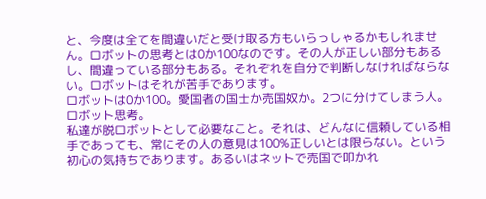と、今度は全てを間違いだと受け取る方もいらっしゃるかもしれません。ロボットの思考とは0か100なのです。その人が正しい部分もあるし、間違っている部分もある。それぞれを自分で判断しなければならない。ロボットはそれが苦手であります。
ロボットは0か100。愛国者の国士か売国奴か。2つに分けてしまう人。ロボット思考。
私達が脱ロボットとして必要なこと。それは、どんなに信頼している相手であっても、常にその人の意見は100%正しいとは限らない。という初心の気持ちであります。あるいはネットで売国で叩かれ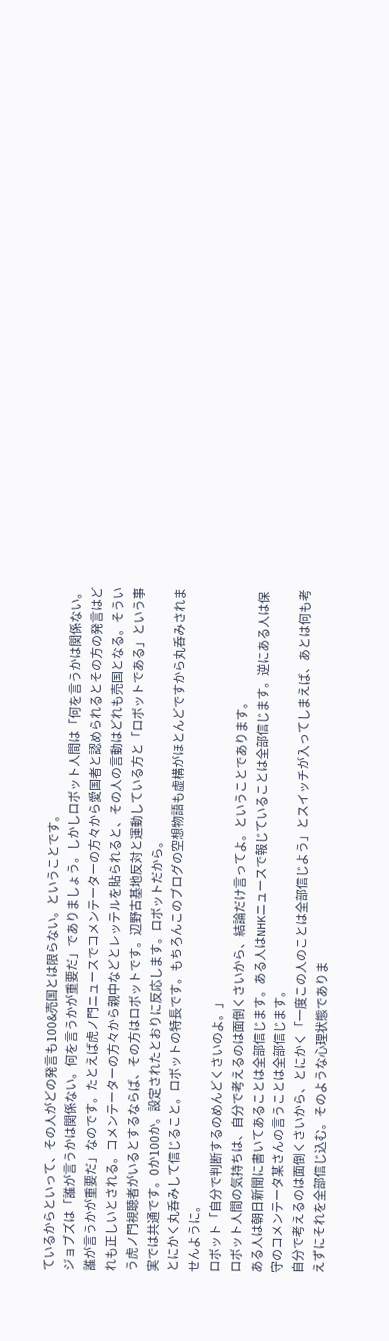ているからといって、その人がどの発言も100&売国とは限らない。ということです。
ジョブズは「誰が言うかは関係ない。何を言うかが重要だ」でありましょう。しかしロボット人間は「何を言うかは関係ない。誰が言うかが重要だ」なのです。たとえば虎ノ門ニュースでコメンテーターの方々から愛国者と認められるとその方の発言はどれも正しいとされる。コメンテーターの方々から親中などとレッテルを貼られると、その人の言動はどれも売国となる。そういう虎ノ門視聴者がいるとするならば、その方はロボットです。辺野古基地反対と運動している方と「ロボットである」という事実では共通です。0か100か。設定されたとおりに反応します。ロボットだから。
とにかく丸呑みして信じること。ロボットの特長です。もちろんこのブログの空想物語も虚構がほとんどですから丸呑みされませんように。
ロボット「自分で判断するのめんどくさいのよ。」
ロボット人間の気持ちは、自分で考えるのは面倒くさいから、結論だけ言ってよ。ということであります。
ある人は朝日新聞に書いてあることは全部信じます。ある人はNHKニュースで報じていることは全部信じます。逆にある人は保守のコメンテータ某さんの言うことは全部信じます。
自分で考えるのは面倒くさいから、とにかく「一度この人のことは全部信じよう」とスイッチが入ってしまえば、あとは何も考えずにそれを全部信じ込む。そのような心理状態でありま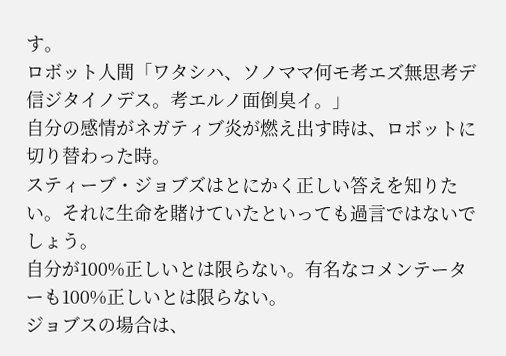す。
ロボット人間「ワタシハ、ソノママ何モ考エズ無思考デ信ジタイノデス。考エルノ面倒臭イ。」
自分の感情がネガティブ炎が燃え出す時は、ロボットに切り替わった時。
スティーブ・ジョブズはとにかく正しい答えを知りたい。それに生命を賭けていたといっても過言ではないでしょう。
自分が100%正しいとは限らない。有名なコメンテーターも100%正しいとは限らない。
ジョブスの場合は、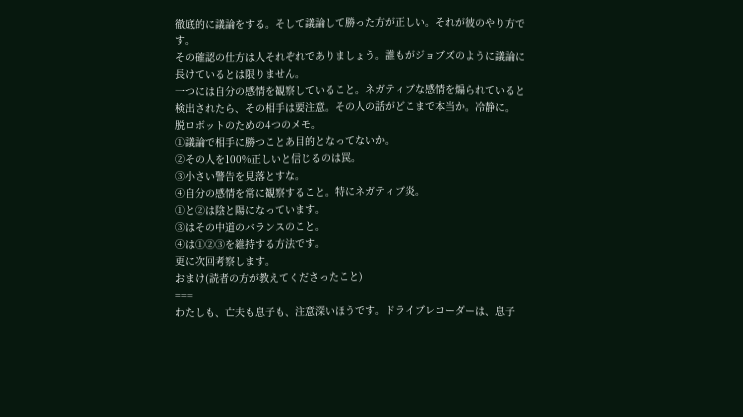徹底的に議論をする。そして議論して勝った方が正しい。それが彼のやり方です。
その確認の仕方は人それぞれでありましょう。誰もがジョブズのように議論に長けているとは限りません。
一つには自分の感情を観察していること。ネガティブな感情を煽られていると検出されたら、その相手は要注意。その人の話がどこまで本当か。冷静に。
脱ロボットのための4つのメモ。
①議論で相手に勝つことあ目的となってないか。
②その人を100%正しいと信じるのは罠。
③小さい警告を見落とすな。
④自分の感情を常に観察すること。特にネガティブ炎。
①と②は陰と陽になっています。
③はその中道のバランスのこと。
④は①②③を維持する方法です。
更に次回考察します。
おまけ(読者の方が教えてくださったこと)
===
わたしも、亡夫も息子も、注意深いほうです。ドライブレコーダーは、息子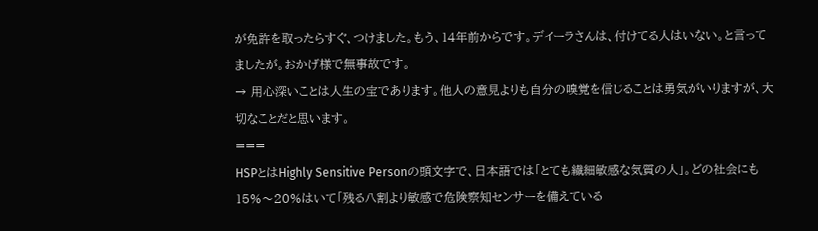が免許を取ったらすぐ、つけました。もう、14年前からです。デイーラさんは、付けてる人はいない。と言ってましたが。おかげ様で無事故です。
→ 用心深いことは人生の宝であります。他人の意見よりも自分の嗅覚を信じることは勇気がいりますが、大切なことだと思います。
===
HSPとはHighly Sensitive Personの頭文字で、日本語では「とても繊細敏感な気質の人」。どの社会にも15%〜20%はいて「残る八割より敏感で危険察知センサーを備えている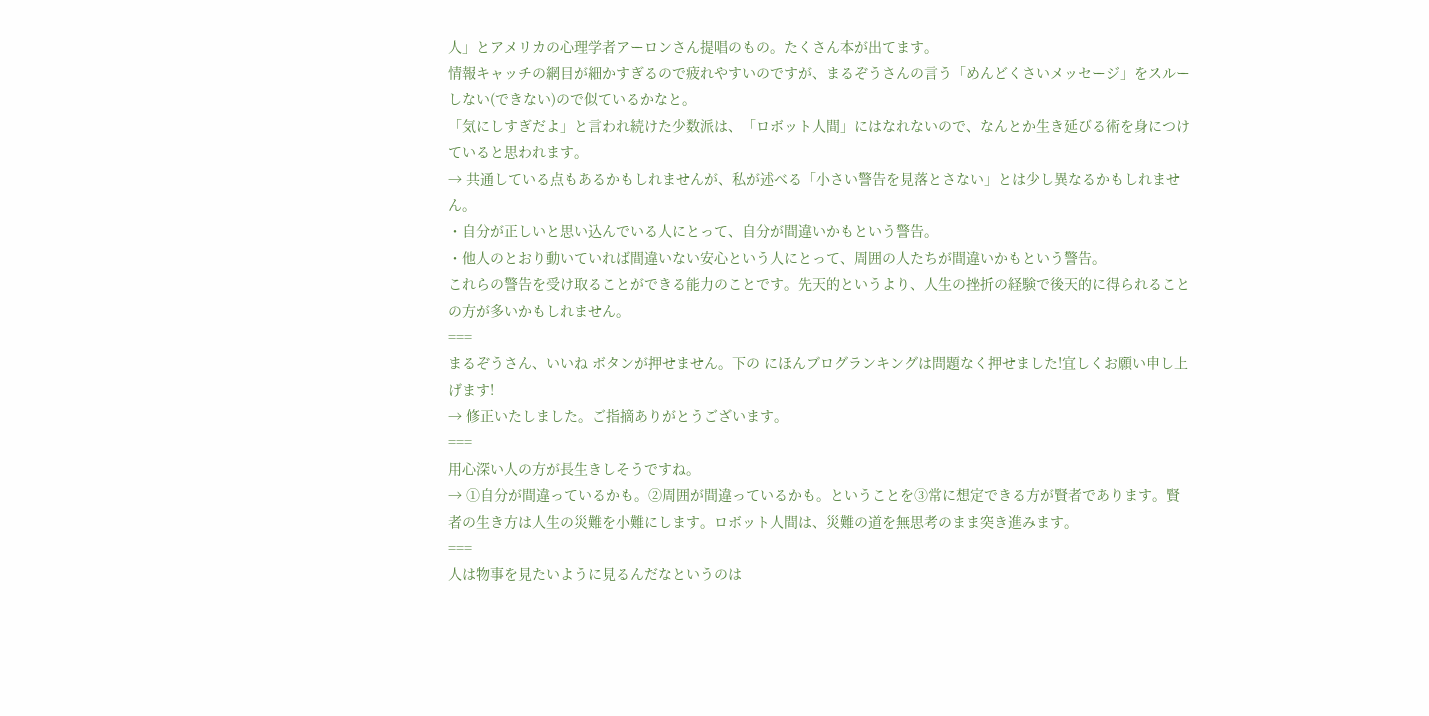人」とアメリカの心理学者アーロンさん提唱のもの。たくさん本が出てます。
情報キャッチの網目が細かすぎるので疲れやすいのですが、まるぞうさんの言う「めんどくさいメッセージ」をスルーしない(できない)ので似ているかなと。
「気にしすぎだよ」と言われ続けた少数派は、「ロボット人間」にはなれないので、なんとか生き延びる術を身につけていると思われます。
→ 共通している点もあるかもしれませんが、私が述べる「小さい警告を見落とさない」とは少し異なるかもしれません。
・自分が正しいと思い込んでいる人にとって、自分が間違いかもという警告。
・他人のとおり動いていれば間違いない安心という人にとって、周囲の人たちが間違いかもという警告。
これらの警告を受け取ることができる能力のことです。先天的というより、人生の挫折の経験で後天的に得られることの方が多いかもしれません。
===
まるぞうさん、いいね ボタンが押せません。下の にほんブログランキングは問題なく押せました!宜しくお願い申し上げます!
→ 修正いたしました。ご指摘ありがとうございます。
===
用心深い人の方が長生きしそうですね。
→ ①自分が間違っているかも。②周囲が間違っているかも。ということを③常に想定できる方が賢者であります。賢者の生き方は人生の災難を小難にします。ロボット人間は、災難の道を無思考のまま突き進みます。
===
人は物事を見たいように見るんだなというのは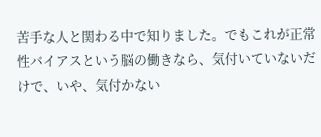苦手な人と関わる中で知りました。でもこれが正常性バイアスという脳の働きなら、気付いていないだけで、いや、気付かない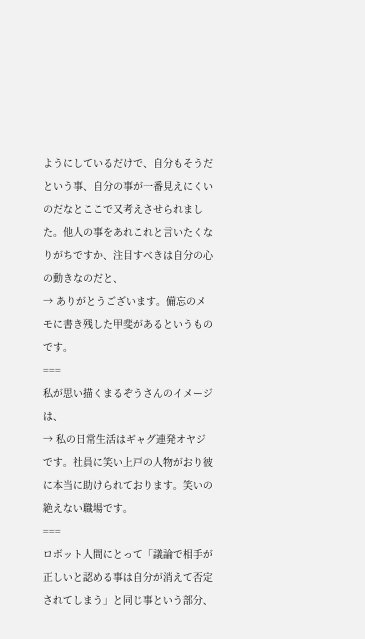ようにしているだけで、自分もそうだという事、自分の事が一番見えにくいのだなとここで又考えさせられました。他人の事をあれこれと言いたくなりがちですか、注目すべきは自分の心の動きなのだと、
→ ありがとうございます。備忘のメモに書き残した甲斐があるというものです。
===
私が思い描くまるぞうさんのイメージは、
→ 私の日常生活はギャグ連発オヤジです。社員に笑い上戸の人物がおり彼に本当に助けられております。笑いの絶えない職場です。
===
ロボット人間にとって「議論で相手が正しいと認める事は自分が消えて否定されてしまう」と同じ事という部分、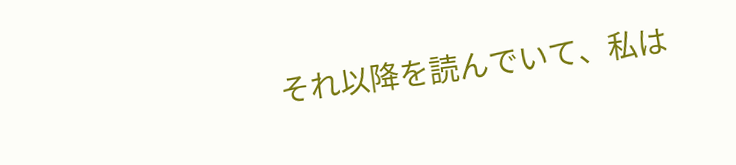それ以降を読んでいて、私は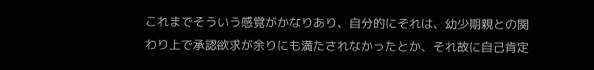これまでそういう感覚がかなりあり、自分的にそれは、幼少期親との関わり上で承認欲求が余りにも満たされなかったとか、それ故に自己肯定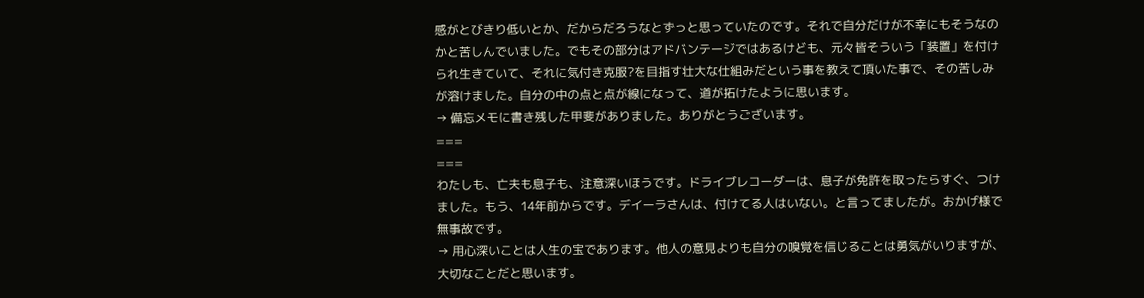感がとびきり低いとか、だからだろうなとずっと思っていたのです。それで自分だけが不幸にもそうなのかと苦しんでいました。でもその部分はアドバンテージではあるけども、元々皆そういう「装置」を付けられ生きていて、それに気付き克服?を目指す壮大な仕組みだという事を教えて頂いた事で、その苦しみが溶けました。自分の中の点と点が線になって、道が拓けたように思います。
→ 備忘メモに書き残した甲斐がありました。ありがとうございます。
===
===
わたしも、亡夫も息子も、注意深いほうです。ドライブレコーダーは、息子が免許を取ったらすぐ、つけました。もう、14年前からです。デイーラさんは、付けてる人はいない。と言ってましたが。おかげ様で無事故です。
→ 用心深いことは人生の宝であります。他人の意見よりも自分の嗅覚を信じることは勇気がいりますが、大切なことだと思います。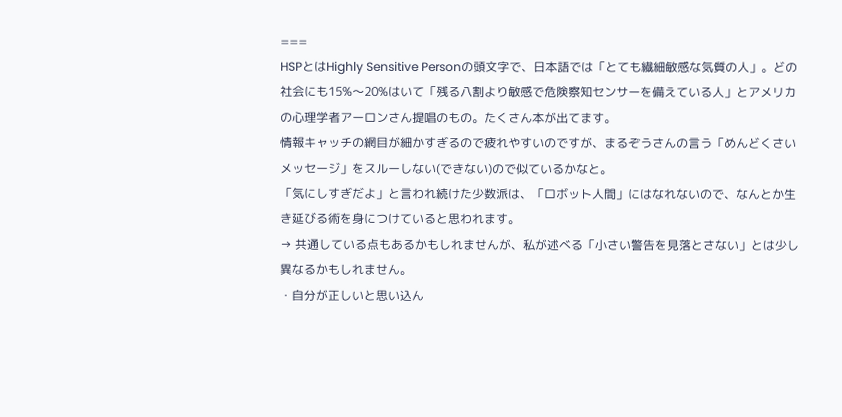===
HSPとはHighly Sensitive Personの頭文字で、日本語では「とても繊細敏感な気質の人」。どの社会にも15%〜20%はいて「残る八割より敏感で危険察知センサーを備えている人」とアメリカの心理学者アーロンさん提唱のもの。たくさん本が出てます。
情報キャッチの網目が細かすぎるので疲れやすいのですが、まるぞうさんの言う「めんどくさいメッセージ」をスルーしない(できない)ので似ているかなと。
「気にしすぎだよ」と言われ続けた少数派は、「ロボット人間」にはなれないので、なんとか生き延びる術を身につけていると思われます。
→ 共通している点もあるかもしれませんが、私が述べる「小さい警告を見落とさない」とは少し異なるかもしれません。
・自分が正しいと思い込ん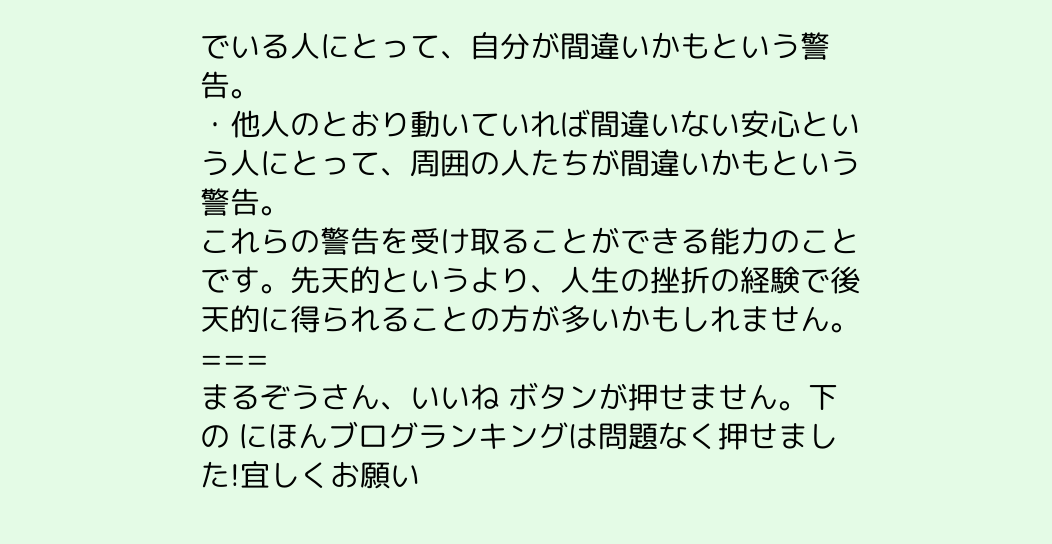でいる人にとって、自分が間違いかもという警告。
・他人のとおり動いていれば間違いない安心という人にとって、周囲の人たちが間違いかもという警告。
これらの警告を受け取ることができる能力のことです。先天的というより、人生の挫折の経験で後天的に得られることの方が多いかもしれません。
===
まるぞうさん、いいね ボタンが押せません。下の にほんブログランキングは問題なく押せました!宜しくお願い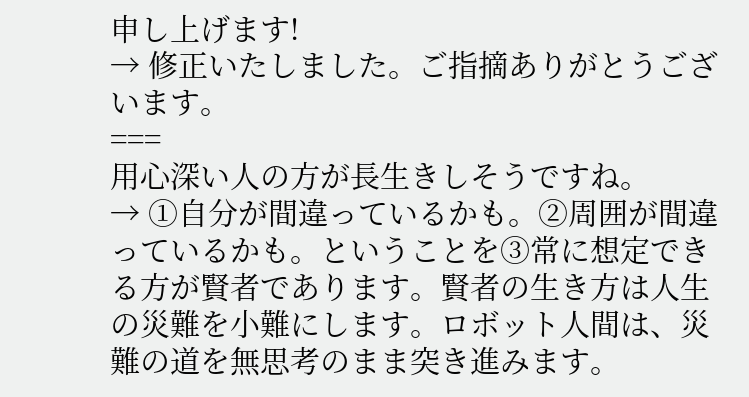申し上げます!
→ 修正いたしました。ご指摘ありがとうございます。
===
用心深い人の方が長生きしそうですね。
→ ①自分が間違っているかも。②周囲が間違っているかも。ということを③常に想定できる方が賢者であります。賢者の生き方は人生の災難を小難にします。ロボット人間は、災難の道を無思考のまま突き進みます。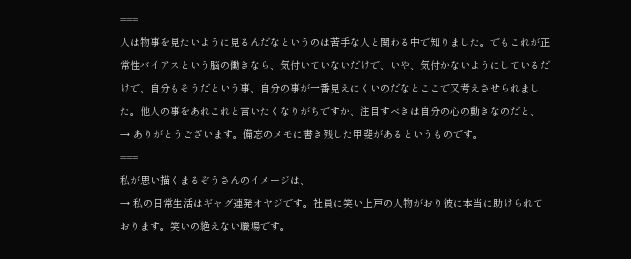===
人は物事を見たいように見るんだなというのは苦手な人と関わる中で知りました。でもこれが正常性バイアスという脳の働きなら、気付いていないだけで、いや、気付かないようにしているだけで、自分もそうだという事、自分の事が一番見えにくいのだなとここで又考えさせられました。他人の事をあれこれと言いたくなりがちですか、注目すべきは自分の心の動きなのだと、
→ ありがとうございます。備忘のメモに書き残した甲斐があるというものです。
===
私が思い描くまるぞうさんのイメージは、
→ 私の日常生活はギャグ連発オヤジです。社員に笑い上戸の人物がおり彼に本当に助けられております。笑いの絶えない職場です。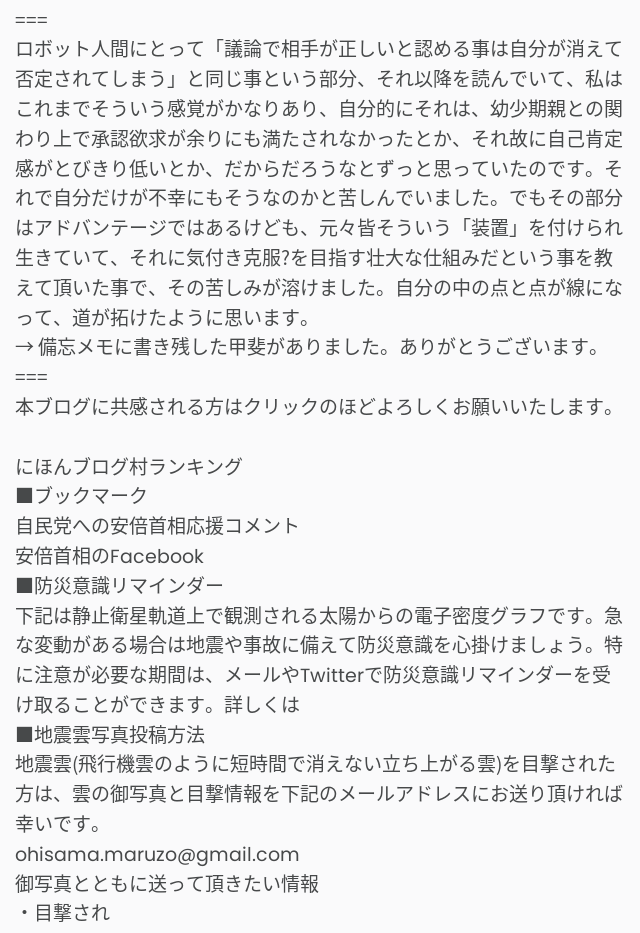===
ロボット人間にとって「議論で相手が正しいと認める事は自分が消えて否定されてしまう」と同じ事という部分、それ以降を読んでいて、私はこれまでそういう感覚がかなりあり、自分的にそれは、幼少期親との関わり上で承認欲求が余りにも満たされなかったとか、それ故に自己肯定感がとびきり低いとか、だからだろうなとずっと思っていたのです。それで自分だけが不幸にもそうなのかと苦しんでいました。でもその部分はアドバンテージではあるけども、元々皆そういう「装置」を付けられ生きていて、それに気付き克服?を目指す壮大な仕組みだという事を教えて頂いた事で、その苦しみが溶けました。自分の中の点と点が線になって、道が拓けたように思います。
→ 備忘メモに書き残した甲斐がありました。ありがとうございます。
===
本ブログに共感される方はクリックのほどよろしくお願いいたします。

にほんブログ村ランキング
■ブックマーク
自民党への安倍首相応援コメント
安倍首相のFacebook
■防災意識リマインダー
下記は静止衛星軌道上で観測される太陽からの電子密度グラフです。急な変動がある場合は地震や事故に備えて防災意識を心掛けましょう。特に注意が必要な期間は、メールやTwitterで防災意識リマインダーを受け取ることができます。詳しくは
■地震雲写真投稿方法
地震雲(飛行機雲のように短時間で消えない立ち上がる雲)を目撃された方は、雲の御写真と目撃情報を下記のメールアドレスにお送り頂ければ幸いです。
ohisama.maruzo@gmail.com
御写真とともに送って頂きたい情報
・目撃され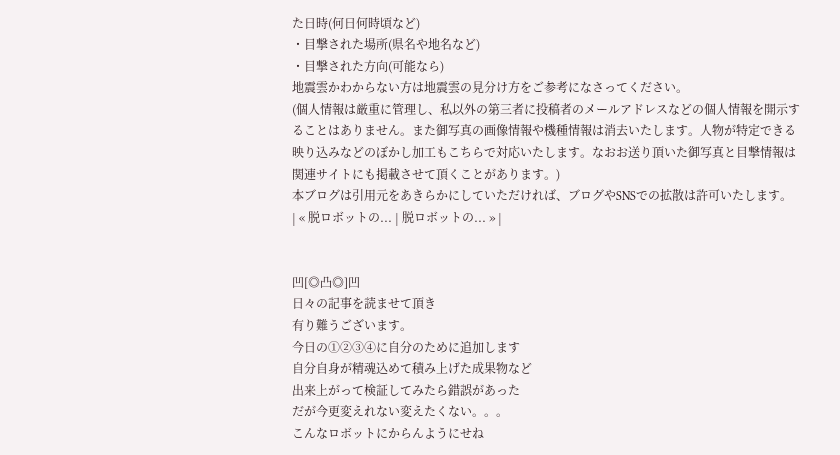た日時(何日何時頃など)
・目撃された場所(県名や地名など)
・目撃された方向(可能なら)
地震雲かわからない方は地震雲の見分け方をご参考になさってください。
(個人情報は厳重に管理し、私以外の第三者に投稿者のメールアドレスなどの個人情報を開示することはありません。また御写真の画像情報や機種情報は消去いたします。人物が特定できる映り込みなどのぼかし加工もこちらで対応いたします。なおお送り頂いた御写真と目撃情報は関連サイトにも掲載させて頂くことがあります。)
本ブログは引用元をあきらかにしていただければ、ブログやSNSでの拡散は許可いたします。
| « 脱ロボットの... | 脱ロボットの... » |


凹[◎凸◎]凹
日々の記事を読ませて頂き
有り難うございます。
今日の①②③④に自分のために追加します
自分自身が精魂込めて積み上げた成果物など
出来上がって検証してみたら錯誤があった
だが今更変えれない変えたくない。。。
こんなロボットにからんようにせね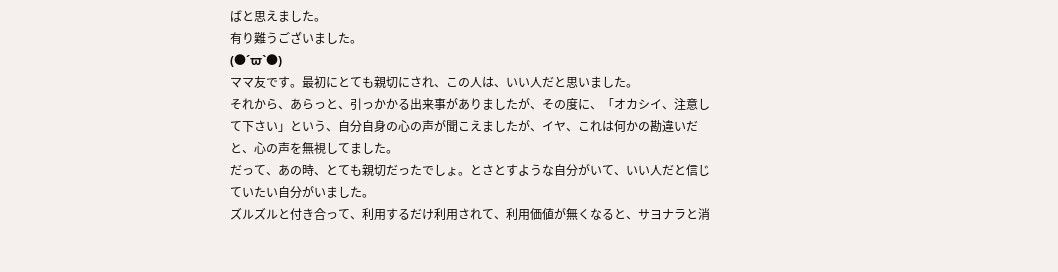ばと思えました。
有り難うございました。
(●´ϖ`●)
ママ友です。最初にとても親切にされ、この人は、いい人だと思いました。
それから、あらっと、引っかかる出来事がありましたが、その度に、「オカシイ、注意して下さい」という、自分自身の心の声が聞こえましたが、イヤ、これは何かの勘違いだと、心の声を無視してました。
だって、あの時、とても親切だったでしょ。とさとすような自分がいて、いい人だと信じていたい自分がいました。
ズルズルと付き合って、利用するだけ利用されて、利用価値が無くなると、サヨナラと消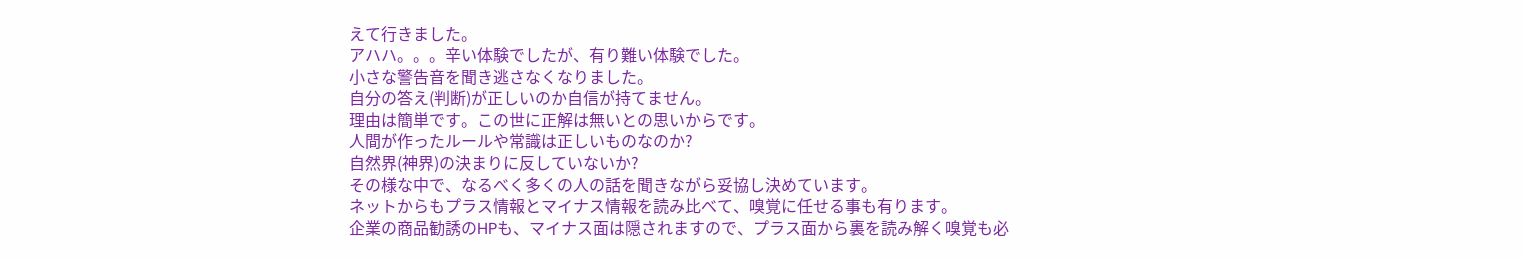えて行きました。
アハハ。。。辛い体験でしたが、有り難い体験でした。
小さな警告音を聞き逃さなくなりました。
自分の答え(判断)が正しいのか自信が持てません。
理由は簡単です。この世に正解は無いとの思いからです。
人間が作ったルールや常識は正しいものなのか?
自然界(神界)の決まりに反していないか?
その様な中で、なるべく多くの人の話を聞きながら妥協し決めています。
ネットからもプラス情報とマイナス情報を読み比べて、嗅覚に任せる事も有ります。
企業の商品勧誘のHPも、マイナス面は隠されますので、プラス面から裏を読み解く嗅覚も必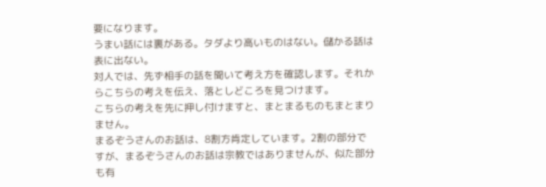要になります。
うまい話には裏がある。タダより高いものはない。儲かる話は表に出ない。
対人では、先ず相手の話を聞いて考え方を確認します。それからこちらの考えを伝え、落としどころを見つけます。
こちらの考えを先に押し付けますと、まとまるものもまとまりません。
まるぞうさんのお話は、8割方肯定しています。2割の部分ですが、まるぞうさんのお話は宗教ではありませんが、似た部分も有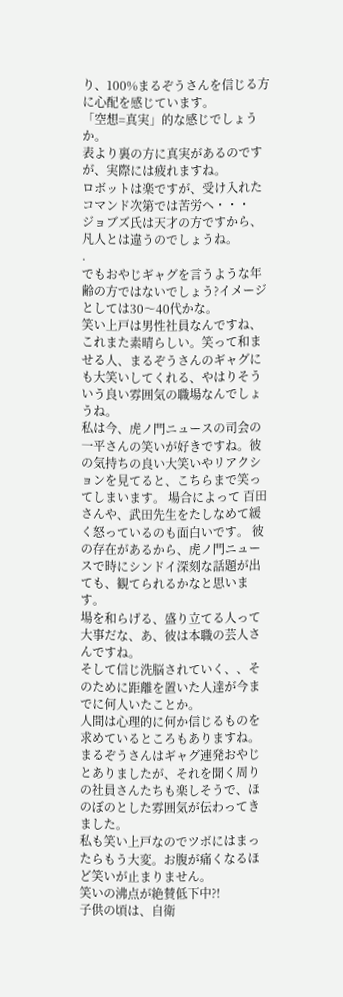り、100%まるぞうさんを信じる方に心配を感じています。
「空想=真実」的な感じでしょうか。
表より裏の方に真実があるのですが、実際には疲れますね。
ロボットは楽ですが、受け入れたコマンド次第では苦労へ・・・
ジョブズ氏は天才の方ですから、凡人とは違うのでしょうね。
.
でもおやじギャグを言うような年齢の方ではないでしょう?イメージとしては30〜40代かな。
笑い上戸は男性社員なんですね、これまた素晴らしい。笑って和ませる人、まるぞうさんのギャグにも大笑いしてくれる、やはりそういう良い雰囲気の職場なんでしょうね。
私は今、虎ノ門ニュースの司会の一平さんの笑いが好きですね。彼の気持ちの良い大笑いやリアクションを見てると、こちらまで笑ってしまいます。 場合によって 百田さんや、武田先生をたしなめて緩く怒っているのも面白いです。 彼の存在があるから、虎ノ門ニュースで時にシンドイ深刻な話題が出ても、観てられるかなと思います。
場を和らげる、盛り立てる人って大事だな、あ、彼は本職の芸人さんですね。
そして信じ洗脳されていく、、そのために距離を置いた人達が今までに何人いたことか。
人間は心理的に何か信じるものを求めているところもありますね。
まるぞうさんはギャグ連発おやじとありましたが、それを聞く周りの社員さんたちも楽しそうで、ほのぼのとした雰囲気が伝わってきました。
私も笑い上戸なのでツボにはまったらもう大変。お腹が痛くなるほど笑いが止まりません。
笑いの沸点が絶賛低下中?!
子供の頃は、自衛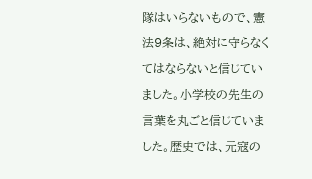隊はいらないもので、憲法9条は、絶対に守らなくてはならないと信じていました。小学校の先生の言葉を丸ごと信じていました。歴史では、元寇の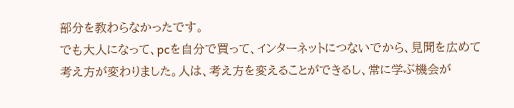部分を教わらなかったです。
でも大人になって、pcを自分で買って、インターネットにつないでから、見聞を広めて考え方が変わりました。人は、考え方を変えることができるし、常に学ぶ機会が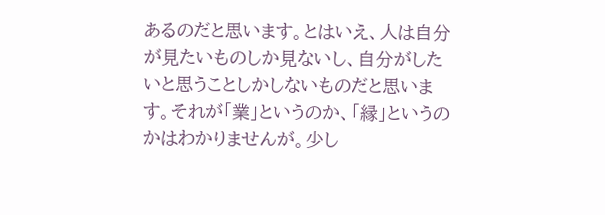あるのだと思います。とはいえ、人は自分が見たいものしか見ないし、自分がしたいと思うことしかしないものだと思います。それが「業」というのか、「縁」というのかはわかりませんが。少し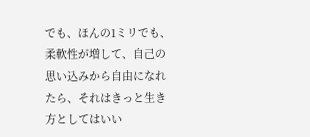でも、ほんの1ミリでも、柔軟性が増して、自己の思い込みから自由になれたら、それはきっと生き方としてはいい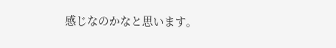感じなのかなと思います。